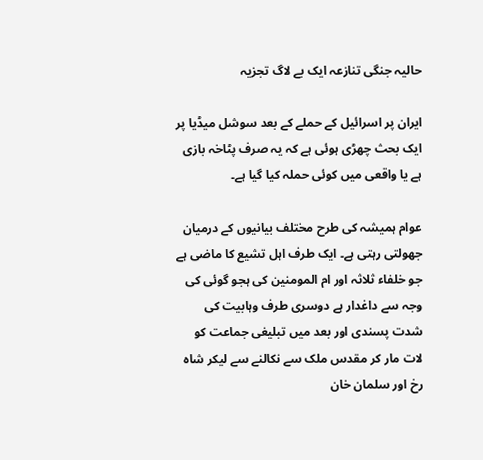حالیہ جنگی تنازعہ ایک بے لاگ تجزیہ

ایران پر اسرائیل کے حملے کے بعد سوشل میڈیا پر ایک بحث چھڑی ہوئی ہے کہ یہ صرف پٹاخہ بازی ہے یا واقعی میں کوئی حملہ کیا گیا ہے۔

عوام ہمیشہ کی طرح مختلف بیانیوں کے درمیان جھولتی رہتی ہے۔ ایک طرف اہل تشیع کا ماضی ہے جو خلفاء ثلاثہ اور ام المومنین کی ہجو گوئی کی وجہ سے داغدار ہے دوسری طرف وہابیت کی شدت پسندی اور بعد میں تبلیغی جماعت کو لات مار کر مقدس ملک سے نکالنے سے لیکر شاہ رخ اور سلمان خان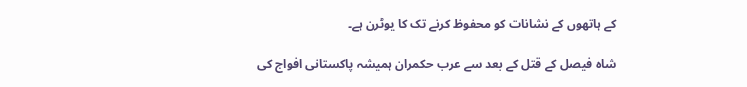کے ہاتھوں کے نشانات کو محفوظ کرنے تک کا یوٹرن ہے۔

شاہ فیصل کے قتل کے بعد سے عرب حکمران ہمیشہ پاکستانی افواج کی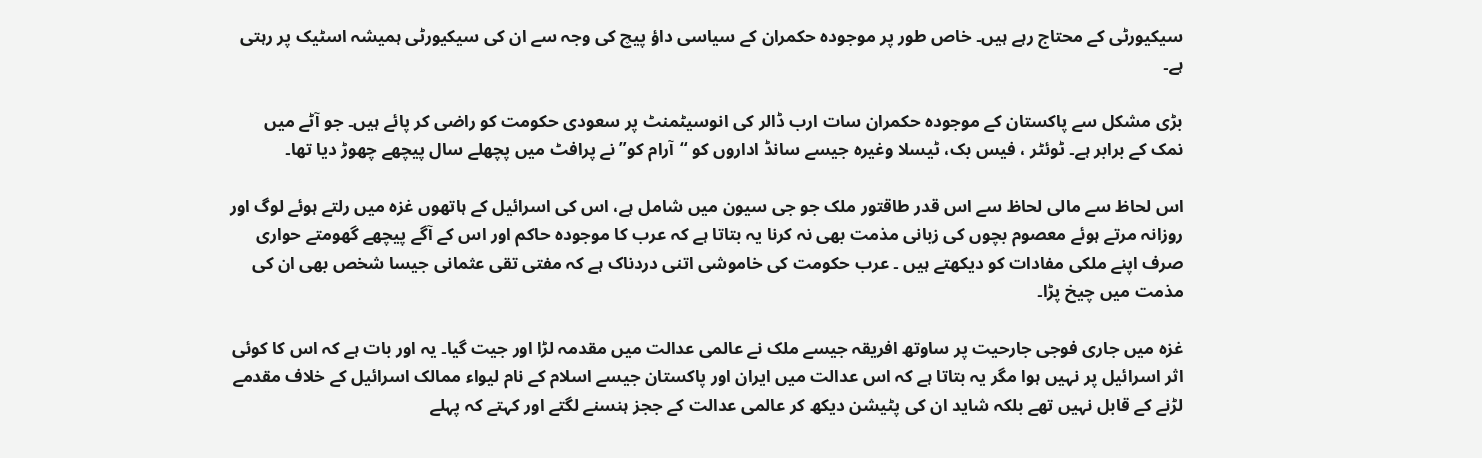سیکیورٹی کے محتاج رہے ہیں۔ خاص طور پر موجودہ حکمران کے سیاسی داؤ پیچ کی وجہ سے ان کی سیکیورٹی ہمیشہ اسٹیک پر رہتی ہے۔

بڑی مشکل سے پاکستان کے موجودہ حکمران سات ارب ڈالر کی انوسیٹمنٹ پر سعودی حکومت کو راضی کر پائے ہیں۔ جو آٹے میں نمک کے برابر ہے۔ ٹوئٹر ، فیس بک، ٹیسلا وغیرہ جیسے سانڈ اداروں کو “آرام کو” نے پرافٹ میں پچھلے سال پیچھے چھوڑ دیا تھا۔

اس لحاظ سے مالی لحاظ سے اس قدر طاقتور ملک جو جی سیون میں شامل ہے، اس کی اسرائیل کے ہاتھوں غزہ میں رلتے ہوئے لوگ اور روزانہ مرتے ہوئے معصوم بچوں کی زبانی مذمت بھی نہ کرنا یہ بتاتا ہے کہ عرب کا موجودہ حاکم اور اس کے آگے پیچھے گھومتے حواری صرف اپنے ملکی مفادات کو دیکھتے ہیں ۔ عرب حکومت کی خاموشی اتنی دردناک ہے کہ مفتی تقی عثمانی جیسا شخص بھی ان کی مذمت میں چیخ پڑا۔

غزہ میں جاری فوجی جارحیت پر ساوتھ افریقہ جیسے ملک نے عالمی عدالت میں مقدمہ لڑا اور جیت گیا۔ یہ اور بات ہے کہ اس کا کوئی اثر اسرائیل پر نہیں ہوا مگر یہ بتاتا ہے کہ اس عدالت میں ایران اور پاکستان جیسے اسلام کے نام لیواء ممالک اسرائیل کے خلاف مقدمے لڑنے کے قابل نہیں تھے بلکہ شاید ان کی پٹیشن دیکھ کر عالمی عدالت کے ججز ہنسنے لگتے اور کہتے کہ پہلے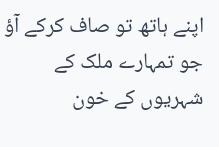اپنے ہاتھ تو صاف کرکے آؤ جو تمہارے ملک کے شہریوں کے خون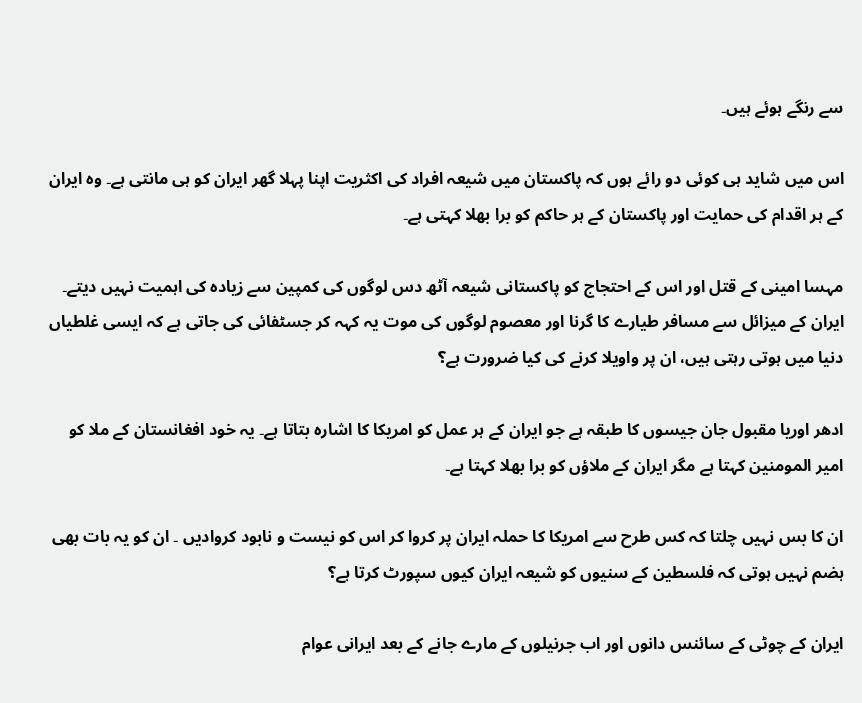سے رنگے ہوئے ہیں۔

اس میں شاید ہی کوئی دو رائے ہوں کہ پاکستان میں شیعہ افراد کی اکثریت اپنا پہلا گھر ایران کو ہی مانتی ہے۔ وہ ایران کے ہر اقدام کی حمایت اور پاکستان کے ہر حاکم کو برا بھلا کہتی ہے۔

مہسا امینی کے قتل اور اس کے احتجاج کو پاکستانی شیعہ آٹھ دس لوگوں کی کمپین سے زیادہ کی اہمیت نہیں دیتے۔ ایران کے میزائل سے مسافر طیارے کا گرنا اور معصوم لوگوں کی موت یہ کہہ کر جسٹفائی کی جاتی ہے کہ ایسی غلطیاں دنیا میں ہوتی رہتی ہیں، ان پر واویلا کرنے کی کیا ضرورت ہے؟

ادھر اوریا مقبول جان جیسوں کا طبقہ ہے جو ایران کے ہر عمل کو امریکا کا اشارہ بتاتا ہے۔ یہ خود افغانستان کے ملا کو امیر المومنین کہتا ہے مگر ایران کے ملاؤں کو برا بھلا کہتا ہے۔

ان کا بس نہیں چلتا کہ کس طرح سے امریکا کا حملہ ایران پر کروا کر اس کو نیست و نابود کروادیں ۔ ان کو یہ بات بھی ہضم نہیں ہوتی کہ فلسطین کے سنیوں کو شیعہ ایران کیوں سپورٹ کرتا ہے؟

ایران کے چوٹی کے سائنس دانوں اور اب جرنیلوں کے مارے جانے کے بعد ایرانی عوام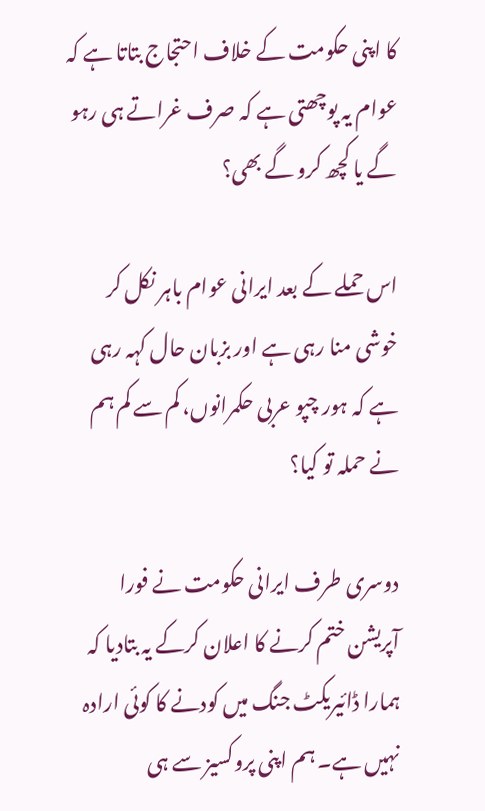کا اپنی حکومت کے خلاف احتجاج بتاتا ہے کہ عوام یہ پوچھتی ہے کہ صرف غراتے ہی رہو گے یا کچھ کرو گے بھی؟

اس حملے کے بعد ایرانی عوام باہر نکل کر خوشی منا رہی ہے اور بزبان حال کہہ رہی ہے کہ ہور چپو عربی حکمرانوں، کم سے کم ہم نے حملہ تو کیا؟

دوسری طرف ایرانی حکومت نے فورا آپریشن ختم کرنے کا اعلان کرکے یہ بتادیا کہ ہمارا ڈائیریکٹ جنگ میں کودنے کا کوئی ارادہ نہیں ہے۔ ہم اپنی پروکسیز سے ہی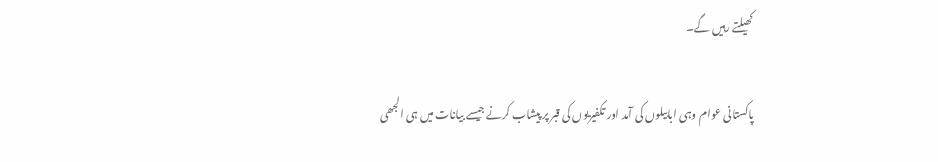کھیلتے رہیں گے۔

پاکستانی عوام وہی ابابیلوں کی آمد اور تکفیریوں کی قبر پر پیشاب کرنے جیسے بیانات میں ہی الجھی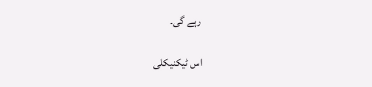رہے گی۔

اس ٹیکنیکلی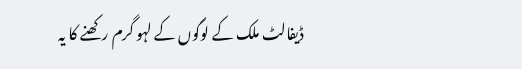ڈیفالٹ ملک کے لوگوں کے لہو گرم رکھنے کا یہ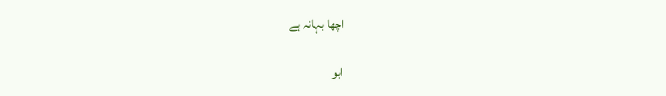اچھا بہانہ ہے

ابو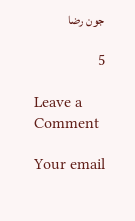جون رضا

5

Leave a Comment

Your email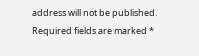address will not be published. Required fields are marked *